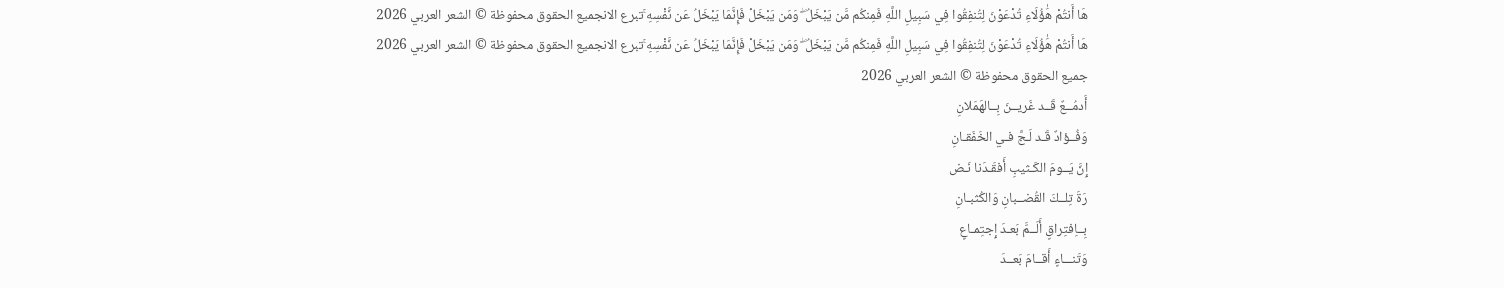هَا أَنتُمْ هَٰؤُلَاءِ تُدْعَوْنَ لِتُنفِقُوا فِي سَبِيلِ اللَّهِ فَمِنكُم مَّن يَبْخَلُ ۖ وَمَن يَبْخَلْ فَإِنَّمَا يَبْخَلُ عَن نَّفْسِهِ ۚتبرع الانجميع الحقوق محفوظة © الشعر العربي 2026
هَا أَنتُمْ هَٰؤُلَاءِ تُدْعَوْنَ لِتُنفِقُوا فِي سَبِيلِ اللَّهِ فَمِنكُم مَّن يَبْخَلُ ۖ وَمَن يَبْخَلْ فَإِنَّمَا يَبْخَلُ عَن نَّفْسِهِ ۚتبرع الانجميع الحقوق محفوظة © الشعر العربي 2026
جميع الحقوق محفوظة © الشعر العربي 2026
أَدمُــعٌ قَــد غَريــنَ بِــالهَمَلانِ
وَفُــؤادٌ قَـد لَـجَّ فـي الخَفَقـانِ
إِنَّ يَــومَ الكَـثيبِ أَفقَـدَنا نَـض
رَةَ تِلــكَ القُضــبانِ وَالكُثبـانِ
بِــاِفتِراقٍ أَلَــمَّ بَعـدَ إِجتِمـاعٍ
وَتَنـــاءٍ أَقــامَ بَعــدَ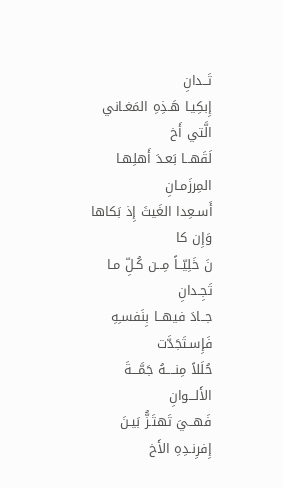تَــدانِ
إِبكِيـا هَـذِهِ المَغـاني الَّتي أَخ
لَقَهــا بَعـدَ أَهلِهـا المِرزَمـانِ
أَسـعِدا الغَيثَ إِذ بَكاها وَإِن كا
نَ خَلِيّــاً مِــن كُـلِّ مـا تَجِـدانِ
جــادَ فيهــا بِنَفسـِهِ فَإِسـتَجَدَّت
حُلَلاً مِنــــهُ جَمَّـــةَ الأَلـــوانِ
فَهــيَ تَهتَـزُّ بَيـنَ إِفرِنـدِهِ الأَخ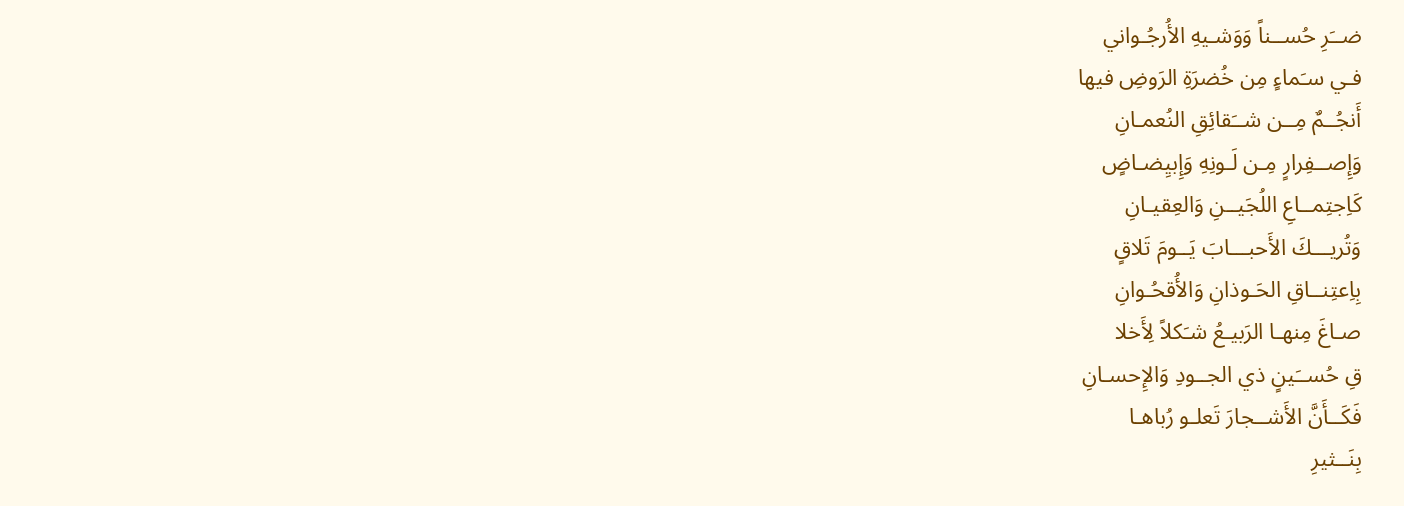ضــَرِ حُســناً وَوَشـيهِ الأُرجُـواني
فـي سـَماءٍ مِن خُضرَةِ الرَوضِ فيها
أَنجُــمٌ مِــن شــَقائِقِ النُعمـانِ
وَإِصــفِرارٍ مِـن لَـونِهِ وَإِبيِضـاضٍ
كَاِجتِمــاعِ اللُجَيــنِ وَالعِقيـانِ
وَتُريـــكَ الأَحبـــابَ يَــومَ تَلاقٍ
بِاِعتِنــاقِ الحَـوذانِ وَالأُقحُـوانِ
صـاغَ مِنهـا الرَبيـعُ شـَكلاً لِأَخلا
قِ حُســَينٍ ذي الجــودِ وَالإِحسـانِ
فَكَــأَنَّ الأَشــجارَ تَعلـو رُباهـا
بِنَــثيرِ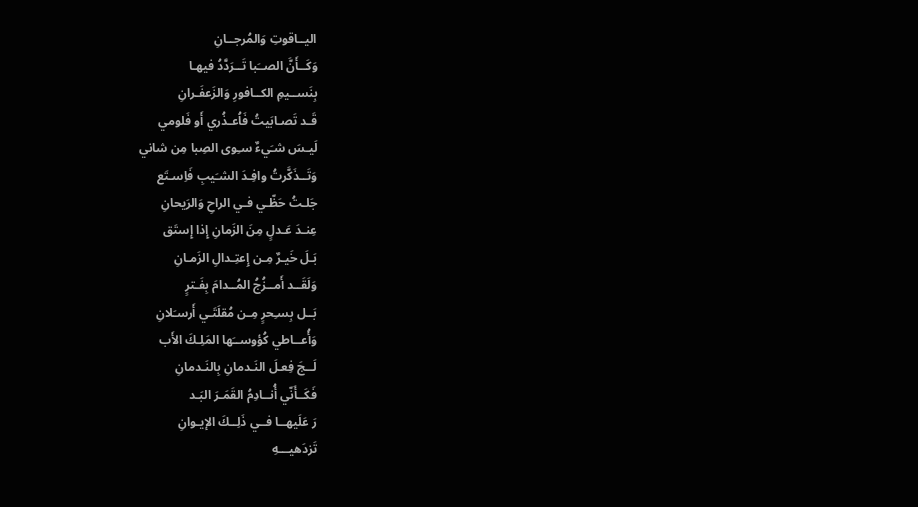اليــاقوتِ وَالمُرجــانِ
وَكَــأَنَّ الصــَبا تَــرَدَّدُ فيهـا
بِنَســيمِ الكــافورِ وَالزَعفَـرانِ
قَـد تَصـابَيتُ فَاُعـذُري أَو فَلومي
لَيـسَ شـَيءٌ سـِوى الصِبا مِن شاني
وَتَــذَكَّرتُ وافِـدَ الشـَيبِ فَاِسـتَع
جَلـتُ حَظّـي فـي الراحِ وَالرَيحانِ
عِنـدَ عَـدلٍ مِنَ الزَمانِ إِذا إِستَق
بَـلَ خَيـرٌ مِـن إِعتِـدالِ الزَمـانِ
وَلَقَــد أَمــزُجُ المُــدامَ بِفَـترٍ
بَــل بِسـِحرٍ مِـن مُقلَتَـي أَرسـَلانِ
وَأُعــاطي كُؤوســَها المَلِـكَ الأَب
لَــجَ فِعـلَ النَـدمانِ بِالنَـدمانِ
فَكَــأَنّي أُنــادِمُ القَمَـرَ البَـد
رَ عَلَيهــا فــي ذَلِــكَ الإيـوانِ
تَزدَهيـــهِ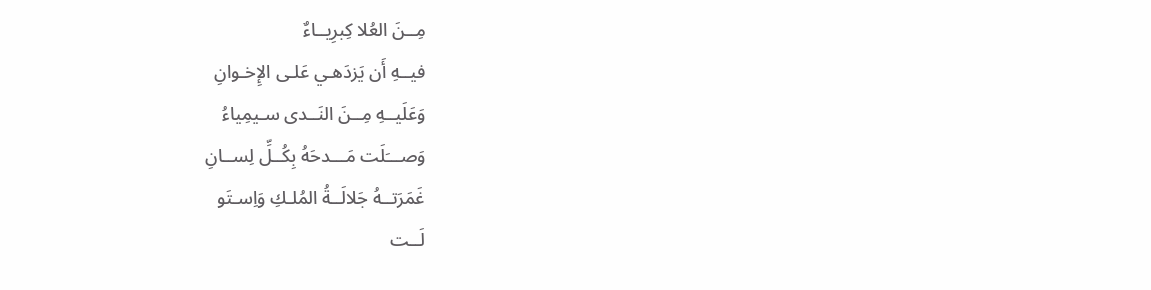مِــنَ العُلا كِبرِيــاءٌ
فيــهِ أَن يَزدَهـي عَلـى الإِخـوانِ
وَعَلَيــهِ مِــنَ النَــدى سـيمِياءُ
وَصـــَلَت مَـــدحَهُ بِكُــلِّ لِســانِ
غَمَرَتــهُ جَلالَــةُ المُلـكِ وَاِسـتَو
لَــت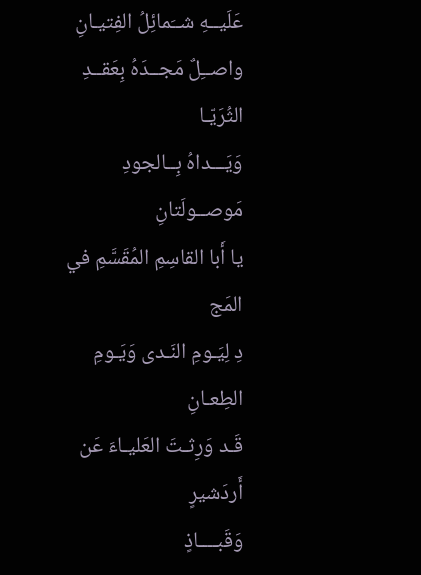عَلَيــهِ شــَمائِلُ الفِتيـانِ
واصــِلٌ مَجــدَهُ بِعَقــدِ الثُرَيّـا
وَيَـــداهُ بِــالجودِ مَوصــولَتانِ
يا أَبا القاسِمِ المُقَسَّمِ في المَج
دِ لِيَـومِ النَـدى وَيَـومِ الطِعـانِ
قَـد وَرِثـتَ العَليـاءَ عَن أَردَشيرٍ
وَقَبــــاذٍ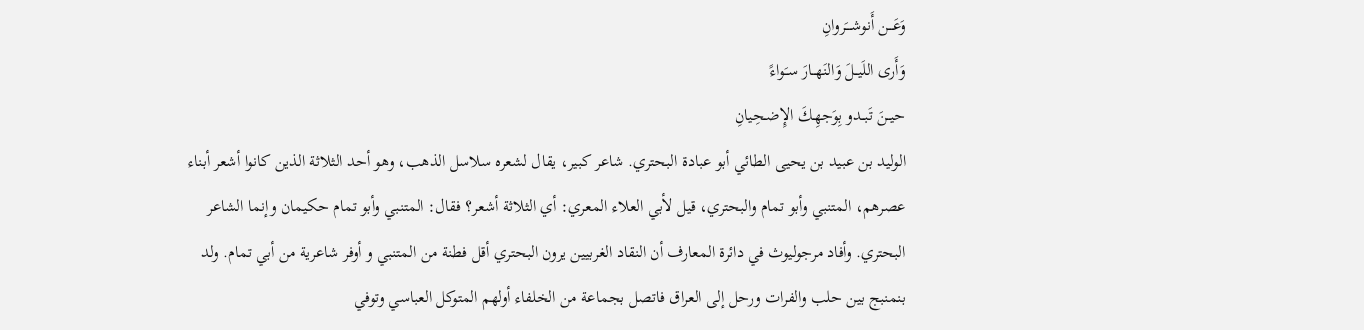وَعَـــن أَنوشـــَروانِ
وَأَرى اللَيــلَ وَالنَهــارَ سـَواءً
حيــنَ تَبــدو بِوَجهِـكَ الإِضـحِيانِ
الوليد بن عبيد بن يحيى الطائي أبو عبادة البحتري. شاعر كبير، يقال لشعره سلاسل الذهب، وهو أحد الثلاثة الذين كانوا أشعر أبناء عصرهم، المتنبي وأبو تمام والبحتري، قيل لأبي العلاء المعري: أي الثلاثة أشعر؟ فقال: المتنبي وأبو تمام حكيمان وإنما الشاعر البحتري. وأفاد مرجوليوث في دائرة المعارف أن النقاد الغربيين يرون البحتري أقل فطنة من المتنبي و أوفر شاعرية من أبي تمام. ولد بنمنبج بين حلب والفرات ورحل إلى العراق فاتصل بجماعة من الخلفاء أولهم المتوكل العباسي وتوفي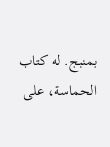بمنبج. له كتاب الحماسة، على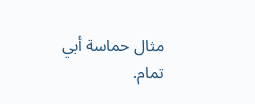مثال حماسة أبي تمام.